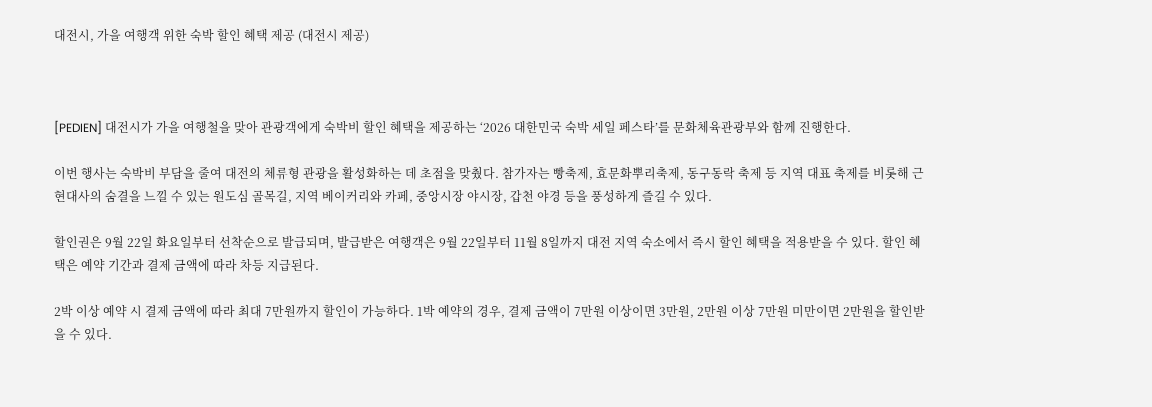대전시, 가을 여행객 위한 숙박 할인 혜택 제공 (대전시 제공)



[PEDIEN] 대전시가 가을 여행철을 맞아 관광객에게 숙박비 할인 혜택을 제공하는 ‘2026 대한민국 숙박 세일 페스타’를 문화체육관광부와 함께 진행한다.

이번 행사는 숙박비 부담을 줄여 대전의 체류형 관광을 활성화하는 데 초점을 맞췄다. 참가자는 빵축제, 효문화뿌리축제, 동구동락 축제 등 지역 대표 축제를 비롯해 근현대사의 숨결을 느낄 수 있는 원도심 골목길, 지역 베이커리와 카페, 중앙시장 야시장, 갑천 야경 등을 풍성하게 즐길 수 있다.

할인권은 9월 22일 화요일부터 선착순으로 발급되며, 발급받은 여행객은 9월 22일부터 11월 8일까지 대전 지역 숙소에서 즉시 할인 혜택을 적용받을 수 있다. 할인 혜택은 예약 기간과 결제 금액에 따라 차등 지급된다.

2박 이상 예약 시 결제 금액에 따라 최대 7만원까지 할인이 가능하다. 1박 예약의 경우, 결제 금액이 7만원 이상이면 3만원, 2만원 이상 7만원 미만이면 2만원을 할인받을 수 있다.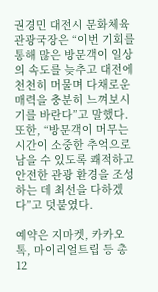권경민 대전시 문화체육관광국장은 “이번 기회를 통해 많은 방문객이 일상의 속도를 늦추고 대전에 천천히 머물며 다채로운 매력을 충분히 느껴보시기를 바란다”고 말했다. 또한, “방문객이 머무는 시간이 소중한 추억으로 남을 수 있도록 쾌적하고 안전한 관광 환경을 조성하는 데 최선을 다하겠다”고 덧붙였다.

예약은 지마켓, 카카오톡, 마이리얼트립 등 총 12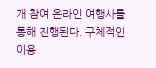개 참여 온라인 여행사를 통해 진행된다. 구체적인 이용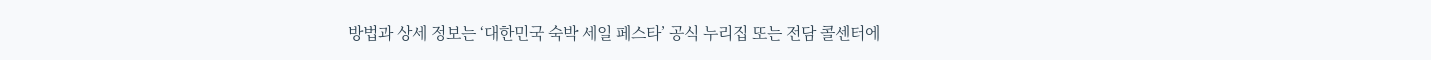방법과 상세 정보는 ‘대한민국 숙박 세일 페스타’ 공식 누리집 또는 전담 콜센터에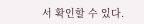서 확인할 수 있다.